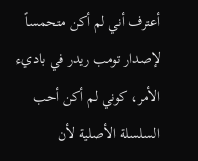أعترف أني لم أكن متحمساً لإصدار تومب ريدر في باديء الأمر، كوني لم أكن أحب السلسلة الأصلية لأن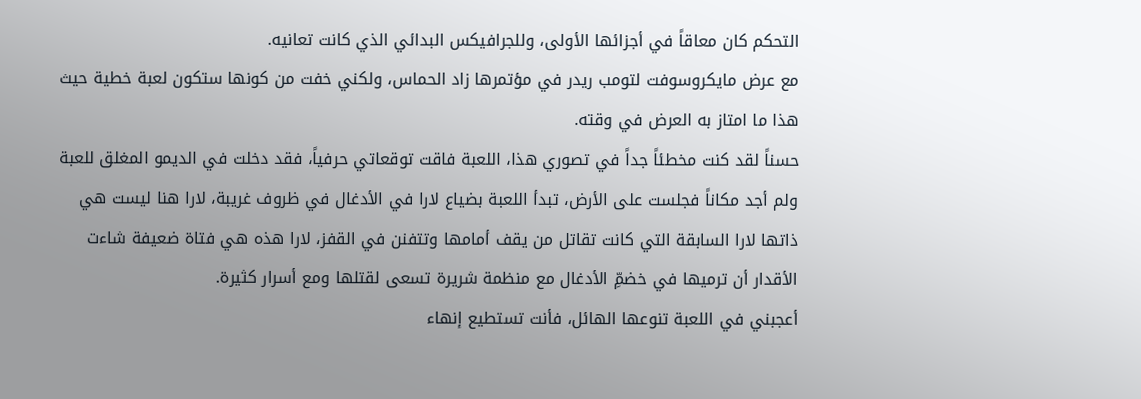التحكم كان معاقاً في أجزائها الأولى، وللجرافيكس البدائي الذي كانت تعانيه.
مع عرض مايكروسوفت لتومب ريدر في مؤتمرها زاد الحماس، ولكني خفت من كونها ستكون لعبة خطية حيث هذا ما امتاز به العرض في وقته.
حسناً لقد كنت مخطئاً جداً في تصوري هذا، اللعبة فاقت توقعاتي حرفياً، فقد دخلت في الديمو المغلق للعبة ولم أجد مكاناً فجلست على الأرض، تبدأ اللعبة بضياع لارا في الأدغال في ظروف غريبة، لارا هنا ليست هي ذاتها لارا السابقة التي كانت تقاتل من يقف أمامها وتتفنن في القفز، لارا هذه هي فتاة ضعيفة شاءت الأقدار أن ترميها في خضمِّ الأدغال مع منظمة شريرة تسعى لقتلها ومع أسرار كثيرة.
أعجبني في اللعبة تنوعها الهائل، فأنت تستطيع إنهاء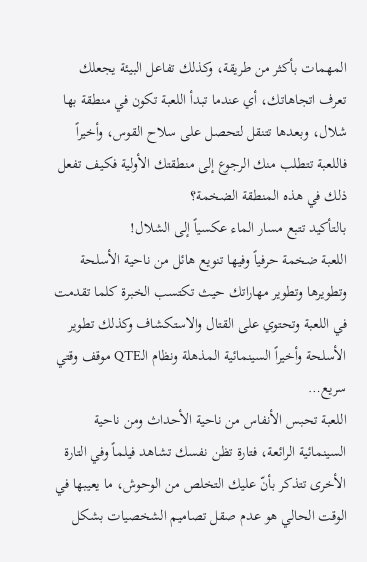المهمات بأكثر من طريقة، وكذلك تفاعل البيئة يجعلك تعرف اتجاهاتك، أي عندما تبدأ اللعبة تكون في منطقة بها شلال، وبعدها تتنقل لتحصل على سلاح القوس، وأخيراً فاللعبة تتطلب منك الرجوع إلى منطقتك الأولية فكيف تفعل ذلك في هذه المنطقة الضخمة؟
بالتأكيد تتبع مسار الماء عكسياً إلى الشلال!
اللعبة ضخمة حرفياً وفيها تنويع هائل من ناحية الأسلحة وتطويرها وتطوير مهاراتك حيث تكتسب الخبرة كلما تقدمت في اللعبة وتحتوي على القتال والاستكشاف وكذلك تطوير الأسلحة وأخيراً السينمائية المذهلة ونظام الـQTE موقف وقتي سريع…
اللعبة تحبس الأنفاس من ناحية الأحداث ومن ناحية السينمائية الرائعة، فتارة تظن نفسك تشاهد فيلماً وفي التارة الأخرى تتذكر بأنّ عليك التخلص من الوحوش، ما يعيبها في الوقت الحالي هو عدم صقل تصاميم الشخصيات بشكل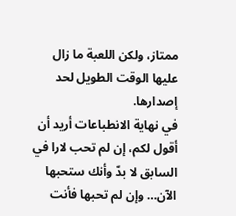ممتاز، ولكن اللعبة ما زال عليها الوقت الطويل لحد إصدارها.
في نهاية الانطباعات أريد أن أقول لكم، إن لم تحب لارا في السابق لا بدّ وأنك ستحبها الآن… وإن لم تحبها فأنت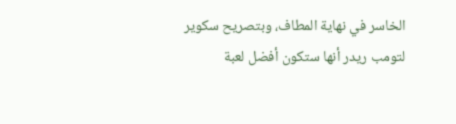الخاسر في نهاية المطاف، وبتصريح سكوير لتومب ريدر أنها ستكون أفضل لعبة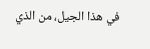في هذا الجيل، من الذي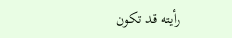رأيته قد تكون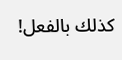كذلك بالفعل!